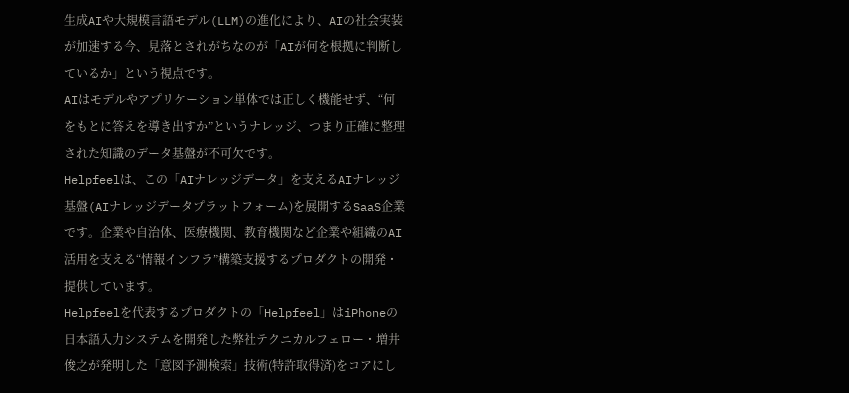生成AIや大規模言語モデル(LLM)の進化により、AIの社会実装が加速する今、見落とされがちなのが「AIが何を根拠に判断しているか」という視点です。
AIはモデルやアプリケーション単体では正しく機能せず、“何をもとに答えを導き出すか”というナレッジ、つまり正確に整理された知識のデータ基盤が不可欠です。
Helpfeelは、この「AIナレッジデータ」を支えるAIナレッジ基盤(AIナレッジデータプラットフォーム)を展開するSaaS企業です。企業や自治体、医療機関、教育機関など企業や組織のAI活用を支える“情報インフラ”構築支援するプロダクトの開発・提供しています。
Helpfeelを代表するプロダクトの「Helpfeel」はiPhoneの日本語入力システムを開発した弊社テクニカルフェロー・増井俊之が発明した「意図予測検索」技術(特許取得済)をコアにし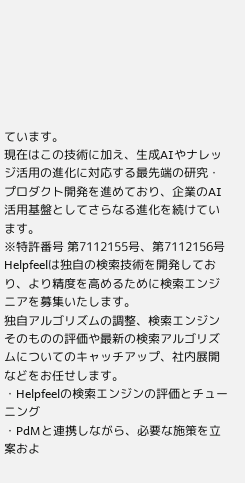ています。
現在はこの技術に加え、生成AIやナレッジ活用の進化に対応する最先端の研究・プロダクト開発を進めており、企業のAI活用基盤としてさらなる進化を続けています。
※特許番号 第7112155号、第7112156号
Helpfeelは独自の検索技術を開発しており、より精度を高めるために検索エンジニアを募集いたします。
独自アルゴリズムの調整、検索エンジンそのものの評価や最新の検索アルゴリズムについてのキャッチアップ、社内展開などをお任せします。
・Helpfeelの検索エンジンの評価とチューニング
・PdMと連携しながら、必要な施策を立案およ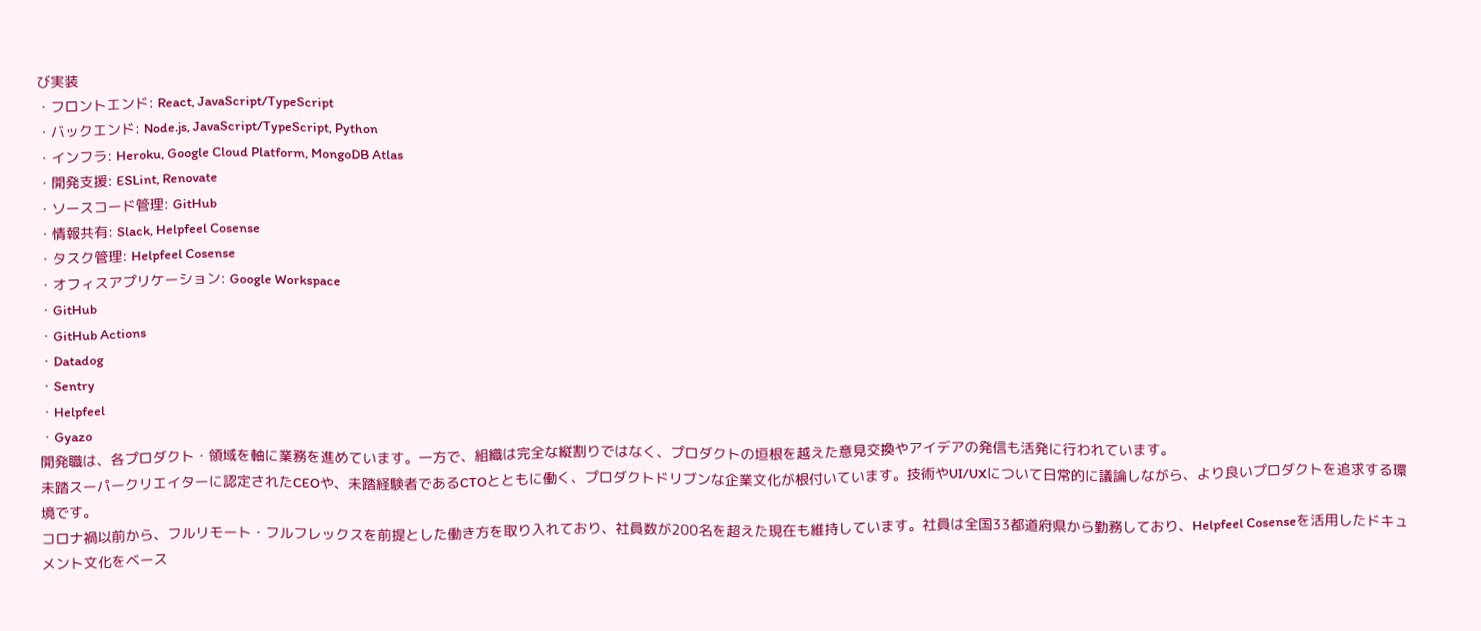び実装
・フロントエンド: React, JavaScript/TypeScript
・バックエンド: Node.js, JavaScript/TypeScript, Python
・インフラ: Heroku, Google Cloud Platform, MongoDB Atlas
・開発支援: ESLint, Renovate
・ソースコード管理: GitHub
・情報共有: Slack, Helpfeel Cosense
・タスク管理: Helpfeel Cosense
・オフィスアプリケーション: Google Workspace
・GitHub
・GitHub Actions
・Datadog
・Sentry
・Helpfeel
・Gyazo
開発職は、各プロダクト・領域を軸に業務を進めています。一方で、組織は完全な縦割りではなく、プロダクトの垣根を越えた意見交換やアイデアの発信も活発に行われています。
未踏スーパークリエイターに認定されたCEOや、未踏経験者であるCTOとともに働く、プロダクトドリブンな企業文化が根付いています。技術やUI/UXについて日常的に議論しながら、より良いプロダクトを追求する環境です。
コロナ禍以前から、フルリモート・フルフレックスを前提とした働き方を取り入れており、社員数が200名を超えた現在も維持しています。社員は全国33都道府県から勤務しており、Helpfeel Cosenseを活用したドキュメント文化をベース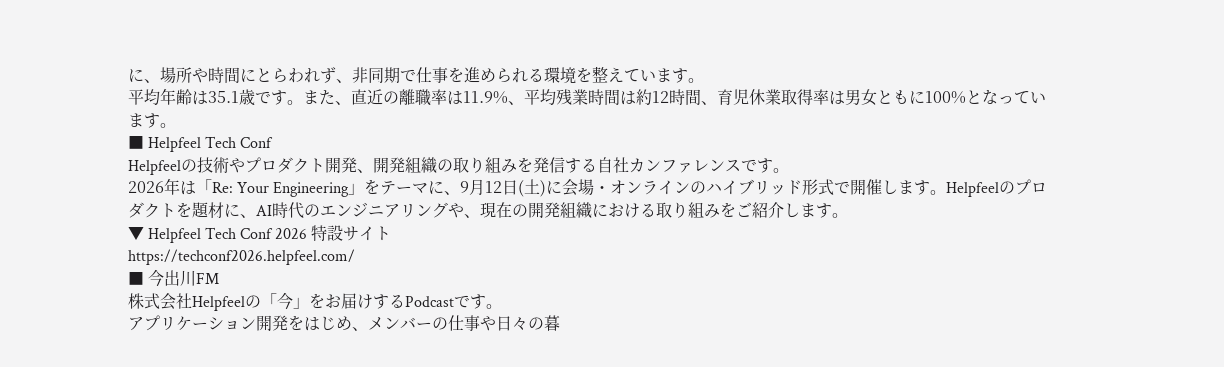に、場所や時間にとらわれず、非同期で仕事を進められる環境を整えています。
平均年齢は35.1歳です。また、直近の離職率は11.9%、平均残業時間は約12時間、育児休業取得率は男女ともに100%となっています。
■ Helpfeel Tech Conf
Helpfeelの技術やプロダクト開発、開発組織の取り組みを発信する自社カンファレンスです。
2026年は「Re: Your Engineering」をテーマに、9月12日(土)に会場・オンラインのハイブリッド形式で開催します。Helpfeelのプロダクトを題材に、AI時代のエンジニアリングや、現在の開発組織における取り組みをご紹介します。
▼ Helpfeel Tech Conf 2026 特設サイト
https://techconf2026.helpfeel.com/
■ 今出川FM
株式会社Helpfeelの「今」をお届けするPodcastです。
アプリケーション開発をはじめ、メンバーの仕事や日々の暮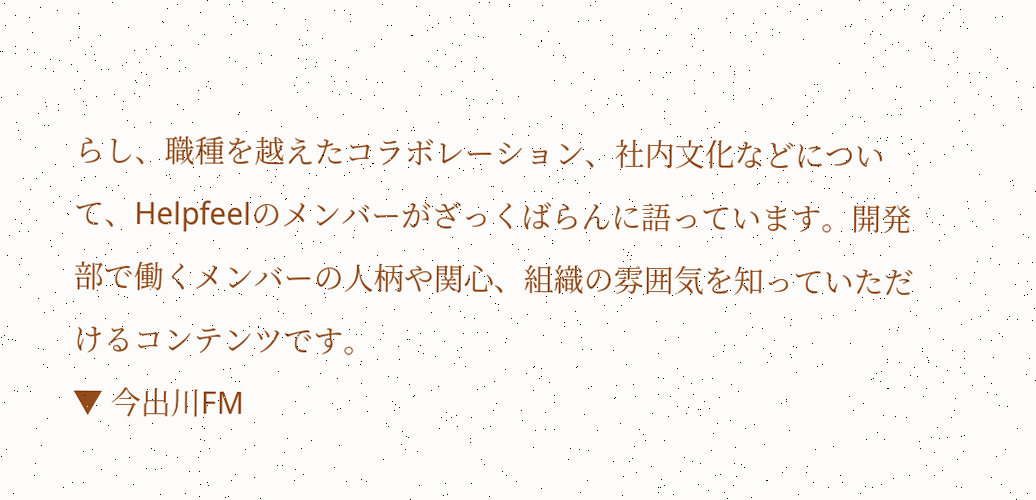らし、職種を越えたコラボレーション、社内文化などについて、Helpfeelのメンバーがざっくばらんに語っています。開発部で働くメンバーの人柄や関心、組織の雰囲気を知っていただけるコンテンツです。
▼ 今出川FM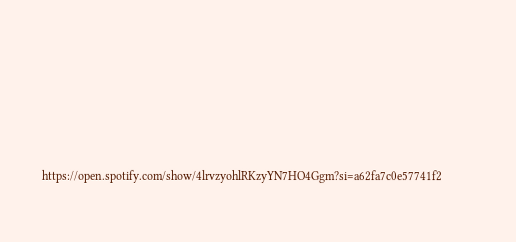https://open.spotify.com/show/4lrvzyohlRKzyYN7HO4Ggm?si=a62fa7c0e57741f2